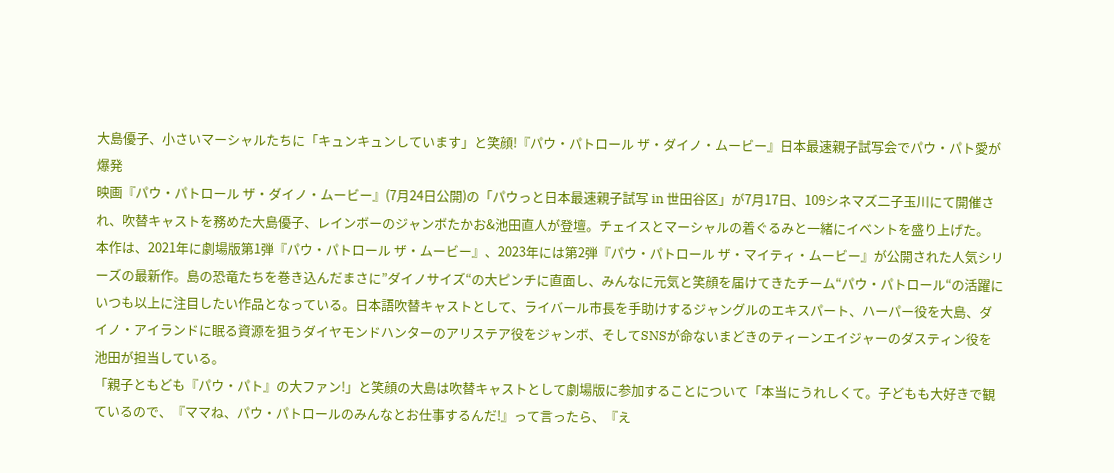大島優子、小さいマーシャルたちに「キュンキュンしています」と笑顔!『パウ・パトロール ザ・ダイノ・ムービー』日本最速親子試写会でパウ・パト愛が爆発
映画『パウ・パトロール ザ・ダイノ・ムービー』(7月24日公開)の「パウっと日本最速親子試写 in 世田谷区」が7月17日、109シネマズ二子玉川にて開催され、吹替キャストを務めた大島優子、レインボーのジャンボたかお&池田直人が登壇。チェイスとマーシャルの着ぐるみと一緒にイベントを盛り上げた。
本作は、2021年に劇場版第1弾『パウ・パトロール ザ・ムービー』、2023年には第2弾『パウ・パトロール ザ・マイティ・ムービー』が公開された人気シリーズの最新作。島の恐竜たちを巻き込んだまさに”ダイノサイズ“の大ピンチに直面し、みんなに元気と笑顔を届けてきたチーム“パウ・パトロール“の活躍にいつも以上に注目したい作品となっている。日本語吹替キャストとして、ライバール市長を手助けするジャングルのエキスパート、ハーパー役を大島、ダイノ・アイランドに眠る資源を狙うダイヤモンドハンターのアリステア役をジャンボ、そしてSNSが命ないまどきのティーンエイジャーのダスティン役を池田が担当している。
「親子ともども『パウ・パト』の大ファン!」と笑顔の大島は吹替キャストとして劇場版に参加することについて「本当にうれしくて。子どもも大好きで観ているので、『ママね、パウ・パトロールのみんなとお仕事するんだ!』って言ったら、『え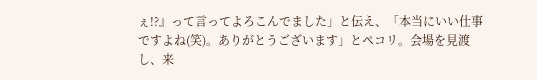ぇ!?』って言ってよろこんでました」と伝え、「本当にいい仕事ですよね(笑)。ありがとうございます」とペコリ。会場を見渡し、来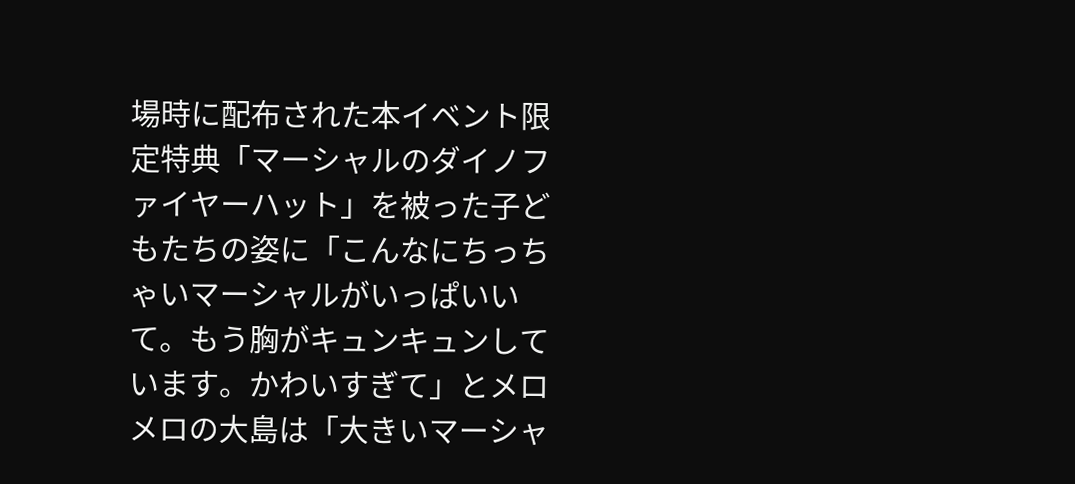場時に配布された本イベント限定特典「マーシャルのダイノファイヤーハット」を被った子どもたちの姿に「こんなにちっちゃいマーシャルがいっぱいいて。もう胸がキュンキュンしています。かわいすぎて」とメロメロの大島は「大きいマーシャ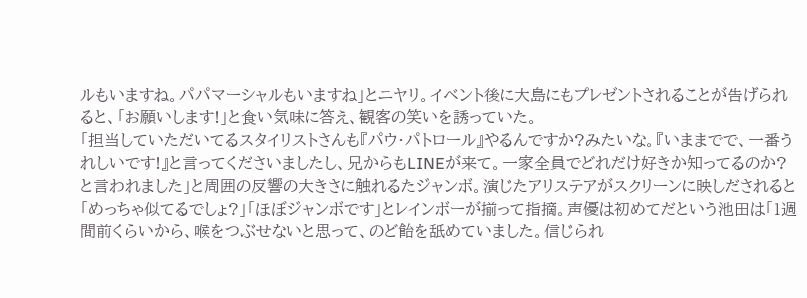ルもいますね。パパマーシャルもいますね」とニヤリ。イベント後に大島にもプレゼントされることが告げられると、「お願いします!」と食い気味に答え、観客の笑いを誘っていた。
「担当していただいてるスタイリストさんも『パウ・パトロール』やるんですか?みたいな。『いままでで、一番うれしいです!』と言ってくださいましたし、兄からもLINEが来て。一家全員でどれだけ好きか知ってるのか?と言われました」と周囲の反響の大きさに触れるたジャンボ。演じたアリステアがスクリーンに映しだされると「めっちゃ似てるでしょ?」「ほぼジャンボです」とレインボーが揃って指摘。声優は初めてだという池田は「1週間前くらいから、喉をつぶせないと思って、のど飴を舐めていました。信じられ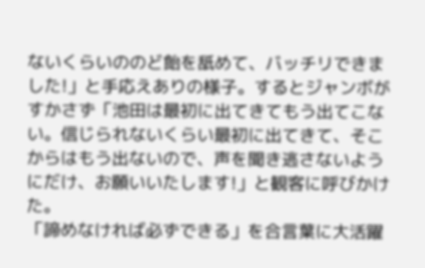ないくらいののど飴を舐めて、バッチリできました!」と手応えありの様子。するとジャンボがすかさず「池田は最初に出てきてもう出てこない。信じられないくらい最初に出てきて、そこからはもう出ないので、声を聞き逃さないようにだけ、お願いいたします!」と観客に呼びかけた。
「諦めなければ必ずできる」を合言葉に大活躍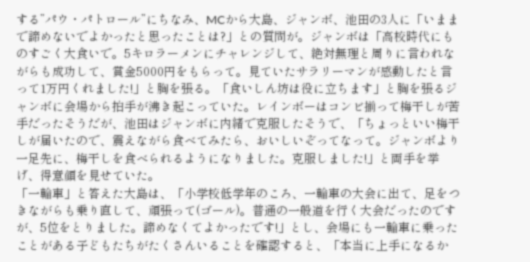する”パウ・パトロール”にちなみ、MCから大島、ジャンボ、池田の3人に「いままで諦めないでよかったと思ったことは?」との質問が。ジャンボは「高校時代にものすごく大食いで。5キロラーメンにチャレンジして、絶対無理と周りに言われながらも成功して、賞金5000円をもらって。見ていたサラリーマンが感動したと言って1万円くれました!」と胸を張る。「食いしん坊は役に立ちます」と胸を張るジャンボに会場から拍手が沸き起こっていた。レインボーはコンビ揃って梅干しが苦手だったそうだが、池田はジャンボに内緒で克服したそうで、「ちょっといい梅干しが届いたので、震えながら食べてみたら、おいしいぞってなって。ジャンボより一足先に、梅干しを食べられるようになりました。克服しました!」と両手を挙げ、得意顔を見せていた。
「一輪車」と答えた大島は、「小学校低学年のころ、一輪車の大会に出て、足をつきながらも乗り直して、頑張って(ゴール)。普通の一般道を行く大会だったのですが、5位をとりました。諦めなくてよかったです!」とし、会場にも一輪車に乗ったことがある子どもたちがたくさんいることを確認すると、「本当に上手になるか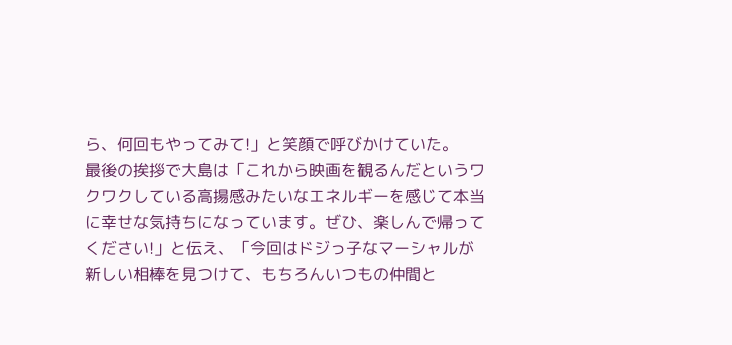ら、何回もやってみて!」と笑顔で呼びかけていた。
最後の挨拶で大島は「これから映画を観るんだというワクワクしている高揚感みたいなエネルギーを感じて本当に幸せな気持ちになっています。ぜひ、楽しんで帰ってください!」と伝え、「今回はドジっ子なマーシャルが新しい相棒を見つけて、もちろんいつもの仲間と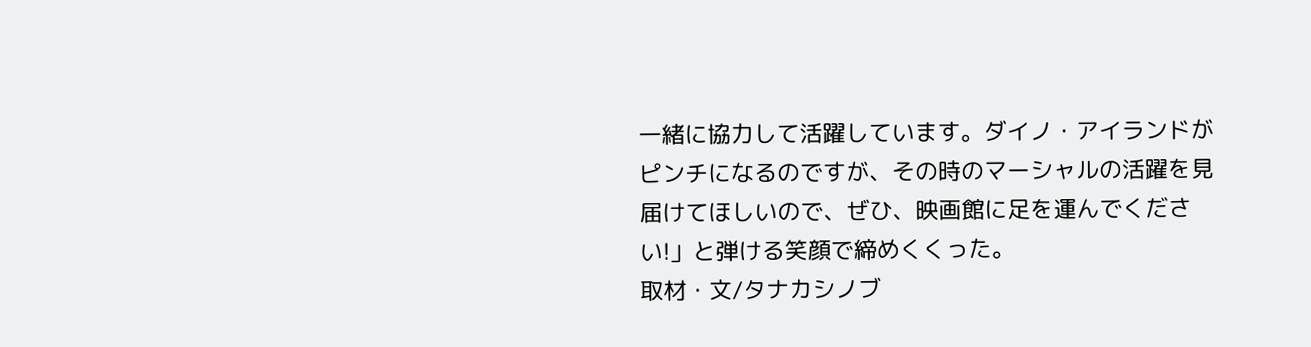一緒に協力して活躍しています。ダイノ・アイランドがピンチになるのですが、その時のマーシャルの活躍を見届けてほしいので、ぜひ、映画館に足を運んでください!」と弾ける笑顔で締めくくった。
取材・文/タナカシノブ